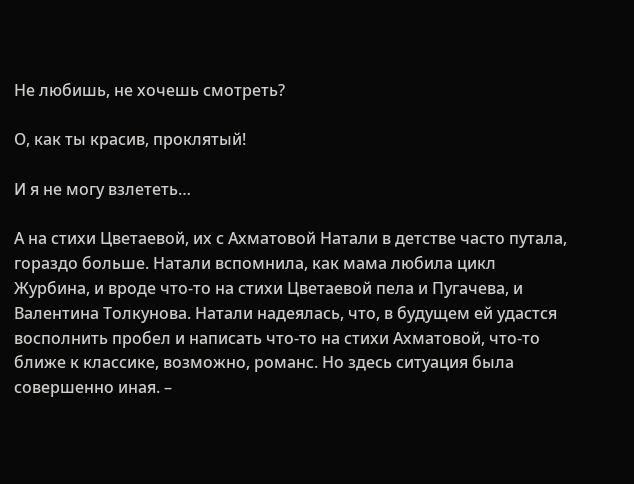Не любишь, не хочешь смотреть?

О, как ты красив, проклятый!

И я не могу взлететь…

А на стихи Цветаевой, их с Ахматовой Натали в детстве часто путала, гораздо больше. Натали вспомнила, как мама любила цикл Журбина, и вроде что-то на стихи Цветаевой пела и Пугачева, и Валентина Толкунова. Натали надеялась, что, в будущем ей удастся восполнить пробел и написать что-то на стихи Ахматовой, что-то ближе к классике, возможно, романс. Но здесь ситуация была совершенно иная. –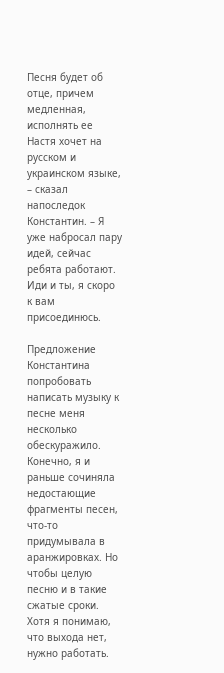Песня будет об отце, причем медленная, исполнять ее Настя хочет на русском и украинском языке, – сказал напоследок Константин. – Я уже набросал пару идей, сейчас ребята работают. Иди и ты, я скоро к вам присоединюсь.

Предложение Константина попробовать написать музыку к песне меня несколько обескуражило. Конечно, я и раньше сочиняла недостающие фрагменты песен, что-то придумывала в аранжировках. Но чтобы целую песню и в такие сжатые сроки. Хотя я понимаю, что выхода нет, нужно работать.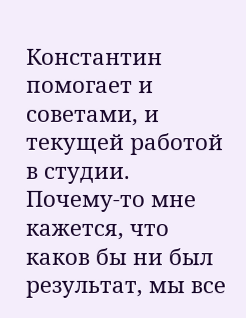Константин помогает и советами, и текущей работой в студии. Почему-то мне кажется, что каков бы ни был результат, мы все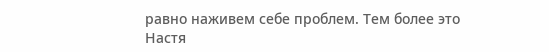равно наживем себе проблем. Тем более это Настя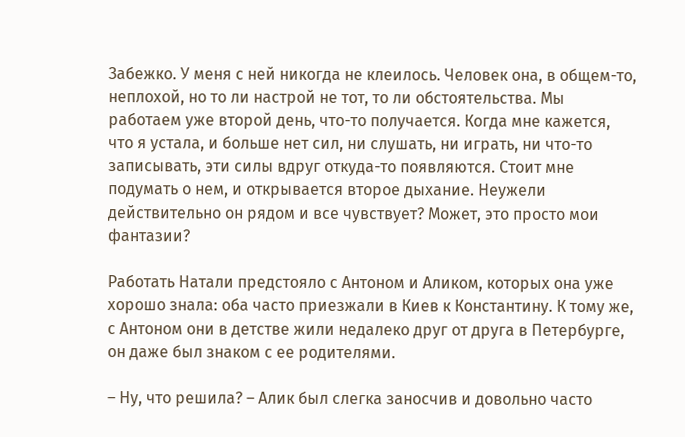Забежко. У меня с ней никогда не клеилось. Человек она, в общем-то, неплохой, но то ли настрой не тот, то ли обстоятельства. Мы работаем уже второй день, что-то получается. Когда мне кажется, что я устала, и больше нет сил, ни слушать, ни играть, ни что-то записывать, эти силы вдруг откуда-то появляются. Стоит мне подумать о нем, и открывается второе дыхание. Неужели действительно он рядом и все чувствует? Может, это просто мои фантазии?

Работать Натали предстояло с Антоном и Аликом, которых она уже хорошо знала: оба часто приезжали в Киев к Константину. К тому же, с Антоном они в детстве жили недалеко друг от друга в Петербурге, он даже был знаком с ее родителями.

– Ну, что решила? – Алик был слегка заносчив и довольно часто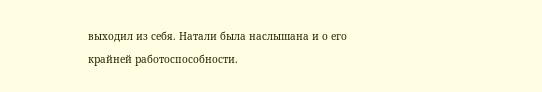выходил из себя. Натали была наслышана и о его крайней работоспособности.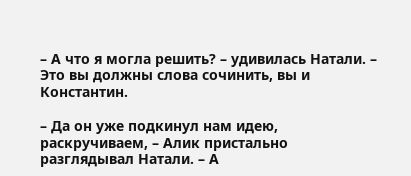– А что я могла решить? – удивилась Натали. – Это вы должны слова сочинить, вы и Константин.

– Да он уже подкинул нам идею, раскручиваем, – Алик пристально разглядывал Натали. – А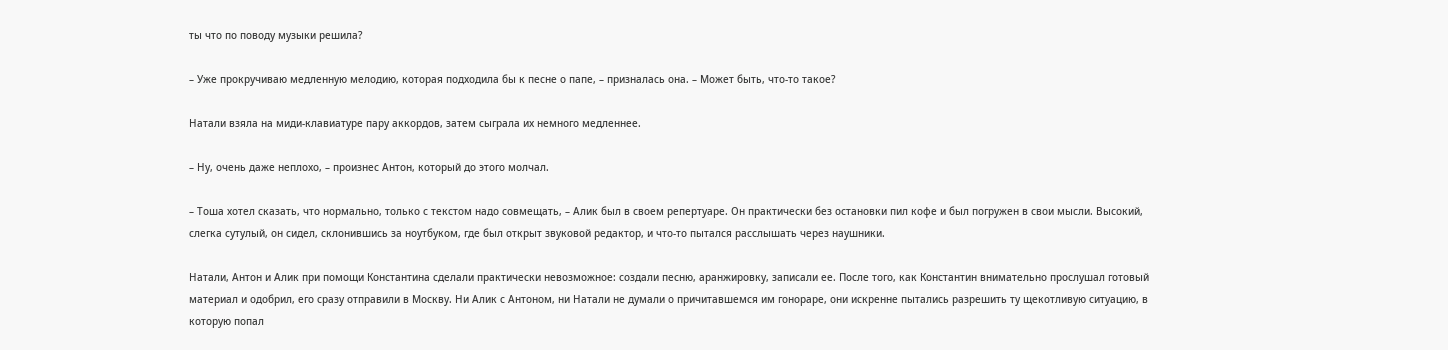ты что по поводу музыки решила?

– Уже прокручиваю медленную мелодию, которая подходила бы к песне о папе, – призналась она. – Может быть, что-то такое?

Натали взяла на миди-клавиатуре пару аккордов, затем сыграла их немного медленнее.

– Ну, очень даже неплохо, – произнес Антон, который до этого молчал.

– Тоша хотел сказать, что нормально, только с текстом надо совмещать, – Алик был в своем репертуаре. Он практически без остановки пил кофе и был погружен в свои мысли. Высокий, слегка сутулый, он сидел, склонившись за ноутбуком, где был открыт звуковой редактор, и что-то пытался расслышать через наушники.

Натали, Антон и Алик при помощи Константина сделали практически невозможное: создали песню, аранжировку, записали ее. После того, как Константин внимательно прослушал готовый материал и одобрил, его сразу отправили в Москву. Ни Алик с Антоном, ни Натали не думали о причитавшемся им гонораре, они искренне пытались разрешить ту щекотливую ситуацию, в которую попал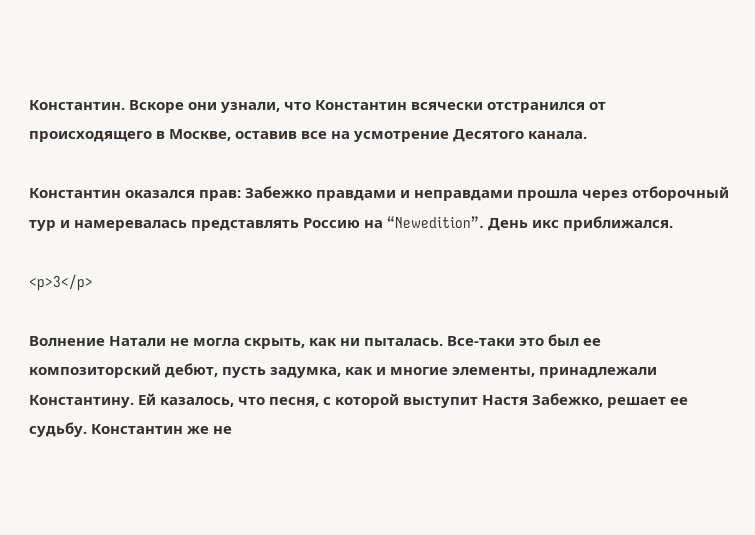Константин. Вскоре они узнали, что Константин всячески отстранился от происходящего в Москве, оставив все на усмотрение Десятого канала.

Константин оказался прав: Забежко правдами и неправдами прошла через отборочный тур и намеревалась представлять Россию на “Newedition”. День икс приближался.

<p>3</p>

Волнение Натали не могла скрыть, как ни пыталась. Все-таки это был ее композиторский дебют, пусть задумка, как и многие элементы, принадлежали Константину. Ей казалось, что песня, с которой выступит Настя Забежко, решает ее судьбу. Константин же не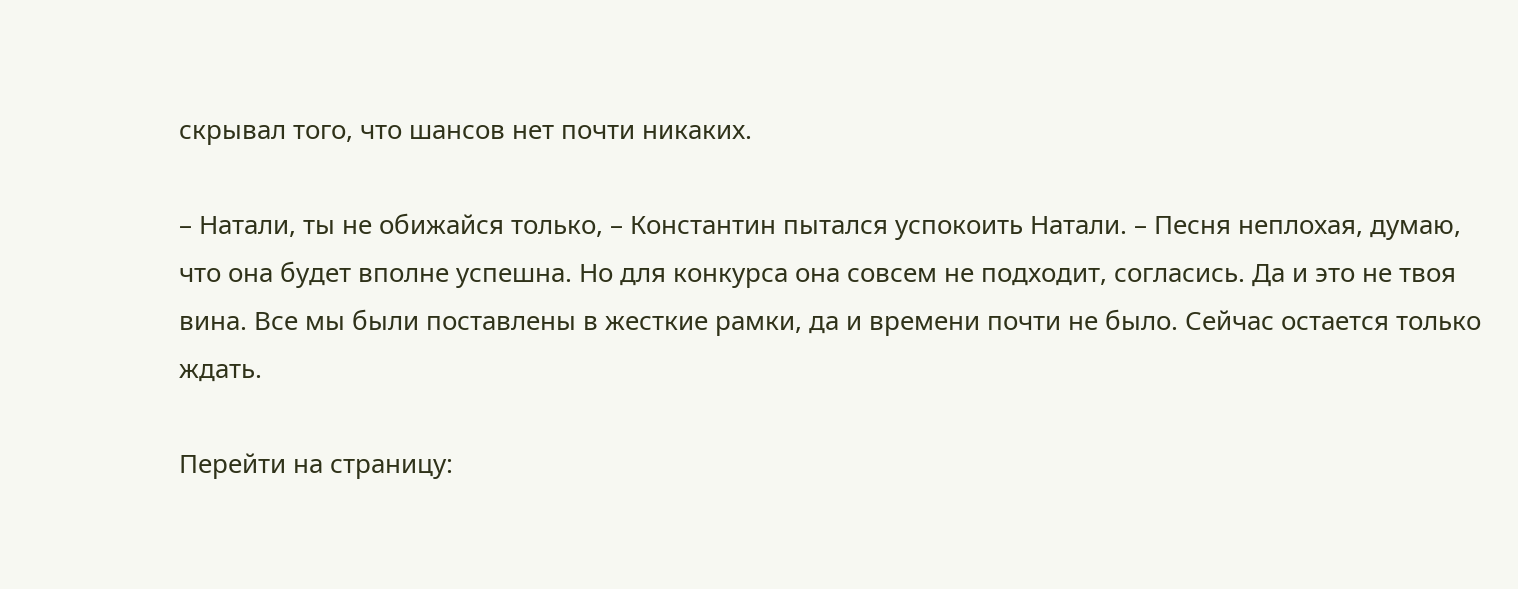скрывал того, что шансов нет почти никаких.

– Натали, ты не обижайся только, – Константин пытался успокоить Натали. – Песня неплохая, думаю, что она будет вполне успешна. Но для конкурса она совсем не подходит, согласись. Да и это не твоя вина. Все мы были поставлены в жесткие рамки, да и времени почти не было. Сейчас остается только ждать.

Перейти на страницу: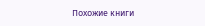Похожие книги